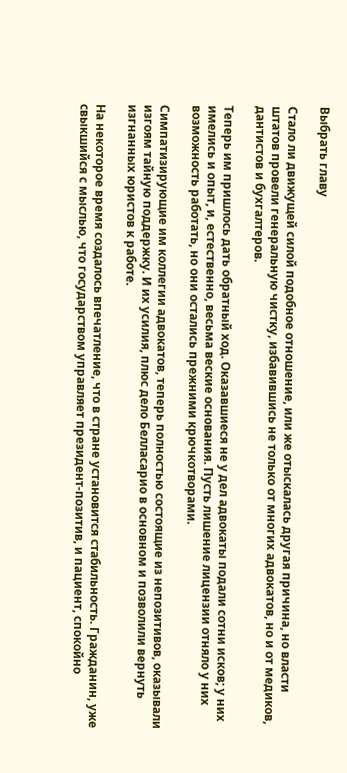Выбрать главу

Стало ли движущей силой подобное отношение, или же отыскалась другая причина, но власти штатов провели генеральную чистку, избавившись не только от многих адвокатов, но и от медиков, дантистов и бухгалтеров.

Теперь им пришлось дать обратный ход. Оказавшиеся не у дел адвокаты подали сотни исков; у них имелись и опыт, и, естественно, весьма веские основания. Пусть лишение лицензии отняло у них возможность работать, но они остались прежними крючкотворами.

Симпатизирующие им коллегии адвокатов, теперь полностью состоящие из непозитивов, оказывали изгоям тайную поддержку. И их усилия, плюс дело Белласарио в основном и позволили вернуть изгнанных юристов к работе.

На некоторое время создалось впечатление, что в стране установится стабильность. Гражданин, уже свыкшийся с мыслью, что государством управляет президент-позитив, и пациент, спокойно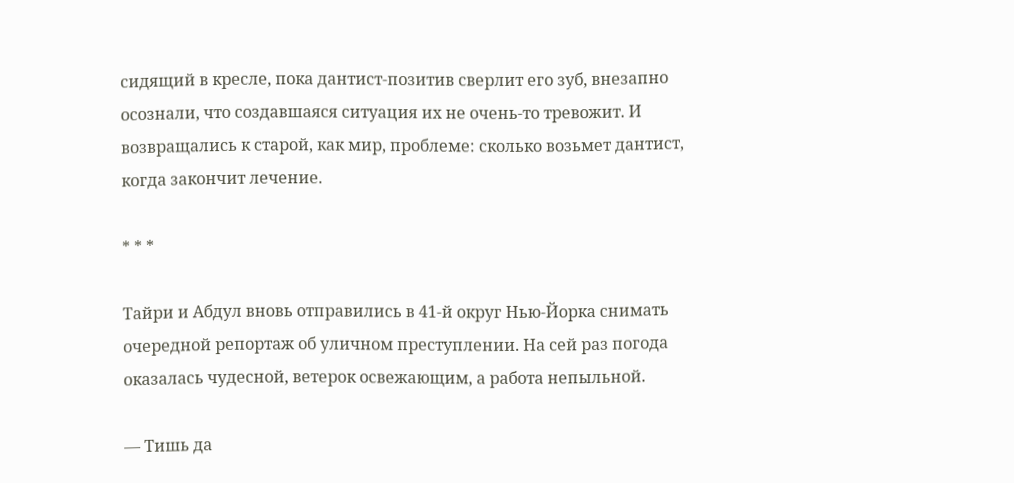сидящий в кресле, пока дантист-позитив сверлит его зуб, внезапно осознали, что создавшаяся ситуация их не очень-то тревожит. И возвращались к старой, как мир, проблеме: сколько возьмет дантист, когда закончит лечение.

* * *

Тайри и Абдул вновь отправились в 41-й округ Нью-Йорка снимать очередной репортаж об уличном преступлении. На сей раз погода оказалась чудесной, ветерок освежающим, а работа непыльной.

— Тишь да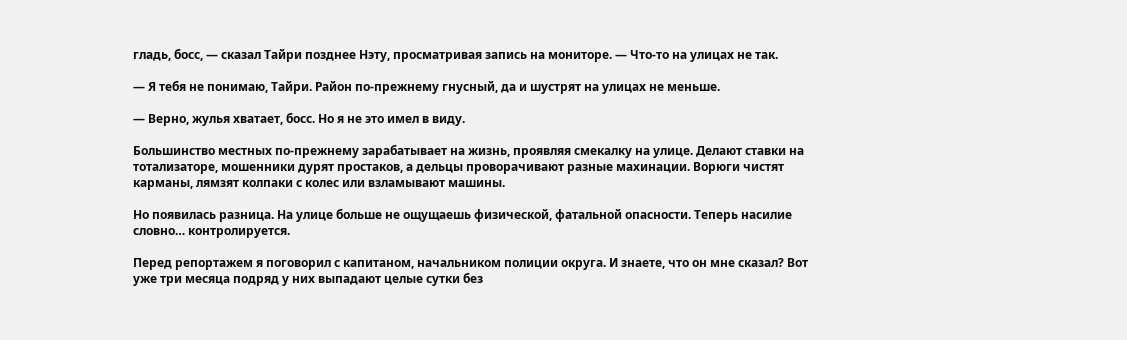гладь, босс, — сказал Тайри позднее Нэту, просматривая запись на мониторе. — Что-то на улицах не так.

— Я тебя не понимаю, Тайри. Район по-прежнему гнусный, да и шустрят на улицах не меньше.

— Верно, жулья хватает, босс. Но я не это имел в виду.

Большинство местных по-прежнему зарабатывает на жизнь, проявляя смекалку на улице. Делают ставки на тотализаторе, мошенники дурят простаков, а дельцы проворачивают разные махинации. Ворюги чистят карманы, лямзят колпаки с колес или взламывают машины.

Но появилась разница. На улице больше не ощущаешь физической, фатальной опасности. Теперь насилие словно… контролируется.

Перед репортажем я поговорил с капитаном, начальником полиции округа. И знаете, что он мне сказал? Вот уже три месяца подряд у них выпадают целые сутки без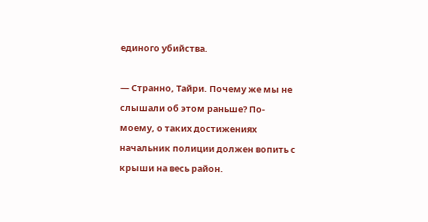единого убийства.

— Странно, Тайри. Почему же мы не слышали об этом раньше? По-моему, о таких достижениях начальник полиции должен вопить с крыши на весь район.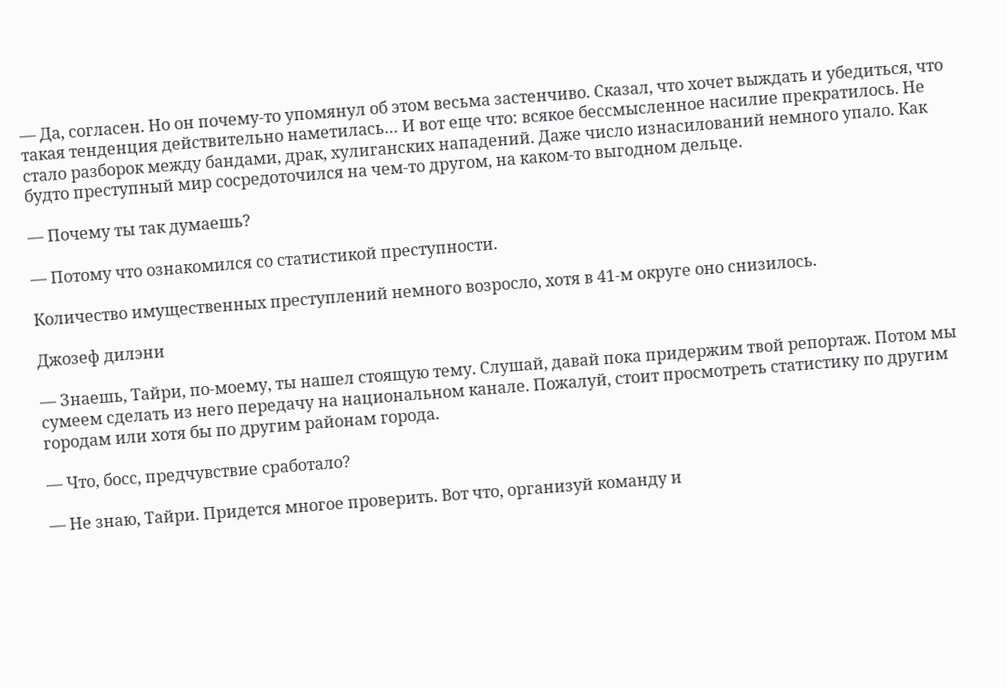— Да, согласен. Но он почему-то упомянул об этом весьма застенчиво. Сказал, что хочет выждать и убедиться, что такая тенденция действительно наметилась… И вот еще что: всякое бессмысленное насилие прекратилось. Не стало разборок между бандами, драк, хулиганских нападений. Даже число изнасилований немного упало. Как будто преступный мир сосредоточился на чем-то другом, на каком-то выгодном дельце.

— Почему ты так думаешь?

— Потому что ознакомился со статистикой преступности.

Количество имущественных преступлений немного возросло, хотя в 41-м округе оно снизилось.

Джозеф дилэни

— Знаешь, Тайри, по-моему, ты нашел стоящую тему. Слушай, давай пока придержим твой репортаж. Потом мы сумеем сделать из него передачу на национальном канале. Пожалуй, стоит просмотреть статистику по другим городам или хотя бы по другим районам города.

— Что, босс, предчувствие сработало?

— Не знаю, Тайри. Придется многое проверить. Вот что, организуй команду и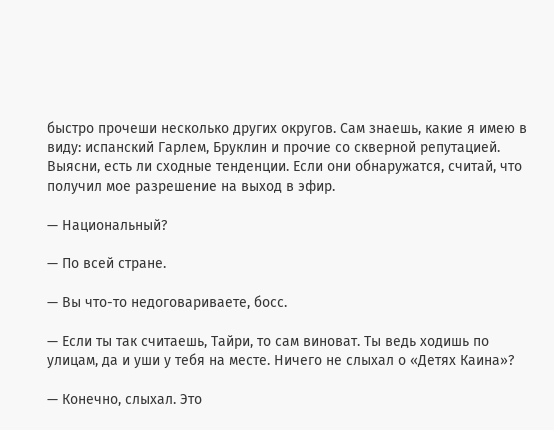быстро прочеши несколько других округов. Сам знаешь, какие я имею в виду: испанский Гарлем, Бруклин и прочие со скверной репутацией. Выясни, есть ли сходные тенденции. Если они обнаружатся, считай, что получил мое разрешение на выход в эфир.

— Национальный?

— По всей стране.

— Вы что-то недоговариваете, босс.

— Если ты так считаешь, Тайри, то сам виноват. Ты ведь ходишь по улицам, да и уши у тебя на месте. Ничего не слыхал о «Детях Каина»?

— Конечно, слыхал. Это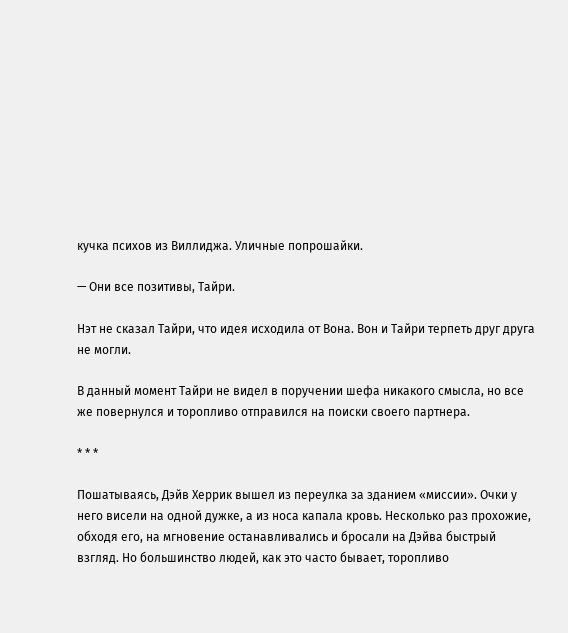кучка психов из Виллиджа. Уличные попрошайки.

— Они все позитивы, Тайри.

Нэт не сказал Тайри, что идея исходила от Вона. Вон и Тайри терпеть друг друга не могли.

В данный момент Тайри не видел в поручении шефа никакого смысла, но все же повернулся и торопливо отправился на поиски своего партнера.

* * *

Пошатываясь, Дэйв Херрик вышел из переулка за зданием «миссии». Очки у него висели на одной дужке, а из носа капала кровь. Несколько раз прохожие, обходя его, на мгновение останавливались и бросали на Дэйва быстрый взгляд. Но большинство людей, как это часто бывает, торопливо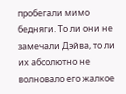пробегали мимо бедняги. То ли они не замечали Дэйва, то ли их абсолютно не волновало его жалкое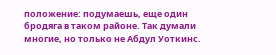положение: подумаешь, еще один бродяга в таком районе. Так думали многие, но только не Абдул Уоткинс.